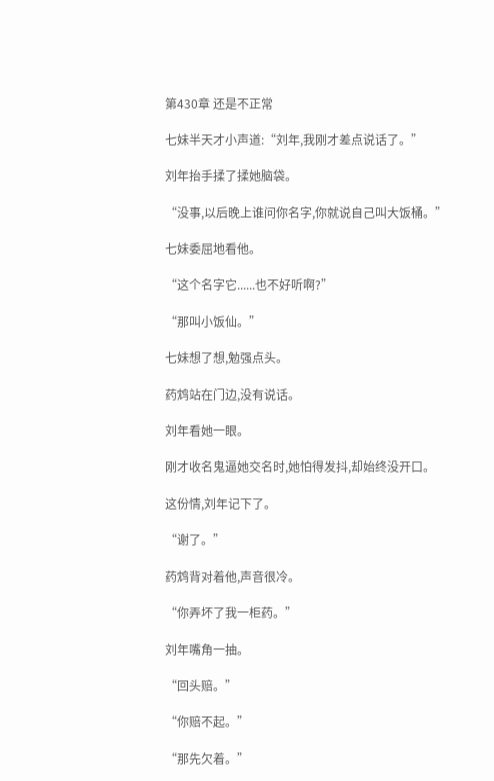第430章 还是不正常

七妹半天才小声道:“刘年,我刚才差点说话了。”

刘年抬手揉了揉她脑袋。

“没事,以后晚上谁问你名字,你就说自己叫大饭桶。”

七妹委屈地看他。

“这个名字它......也不好听啊?”

“那叫小饭仙。”

七妹想了想,勉强点头。

药鸩站在门边,没有说话。

刘年看她一眼。

刚才收名鬼逼她交名时,她怕得发抖,却始终没开口。

这份情,刘年记下了。

“谢了。”

药鸩背对着他,声音很冷。

“你弄坏了我一柜药。”

刘年嘴角一抽。

“回头赔。”

“你赔不起。”

“那先欠着。”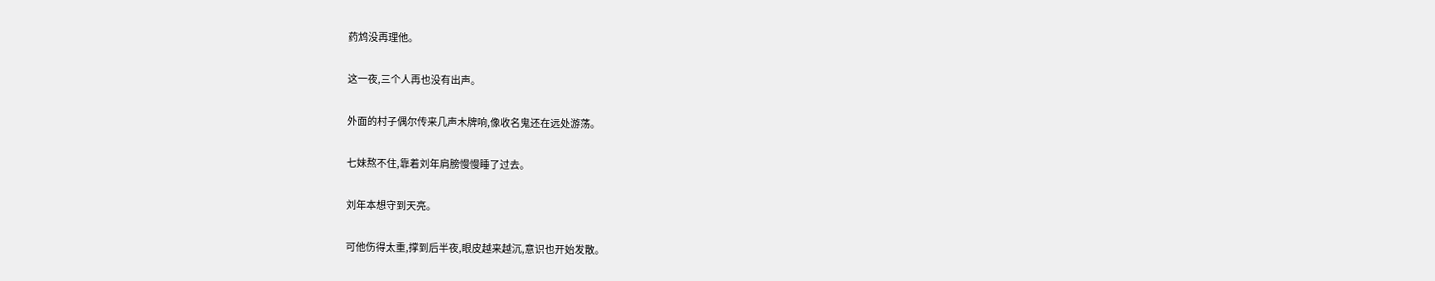药鸩没再理他。

这一夜,三个人再也没有出声。

外面的村子偶尔传来几声木牌响,像收名鬼还在远处游荡。

七妹熬不住,靠着刘年肩膀慢慢睡了过去。

刘年本想守到天亮。

可他伤得太重,撑到后半夜,眼皮越来越沉,意识也开始发散。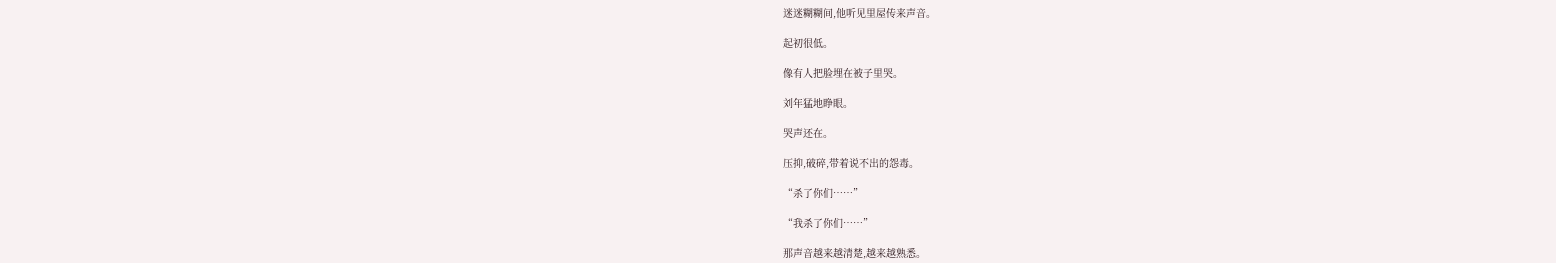迷迷糊糊间,他听见里屋传来声音。

起初很低。

像有人把脸埋在被子里哭。

刘年猛地睁眼。

哭声还在。

压抑,破碎,带着说不出的怨毒。

“杀了你们……”

“我杀了你们……”

那声音越来越清楚,越来越熟悉。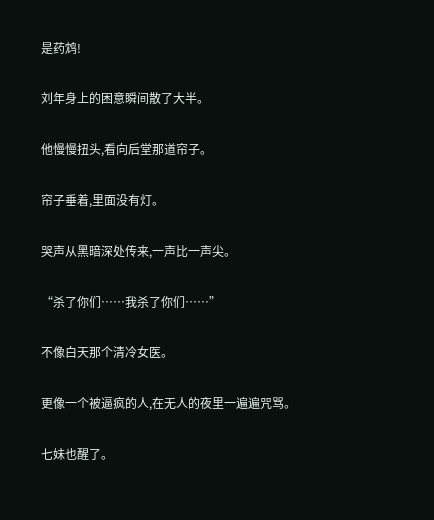是药鸩!

刘年身上的困意瞬间散了大半。

他慢慢扭头,看向后堂那道帘子。

帘子垂着,里面没有灯。

哭声从黑暗深处传来,一声比一声尖。

“杀了你们……我杀了你们……”

不像白天那个清冷女医。

更像一个被逼疯的人,在无人的夜里一遍遍咒骂。

七妹也醒了。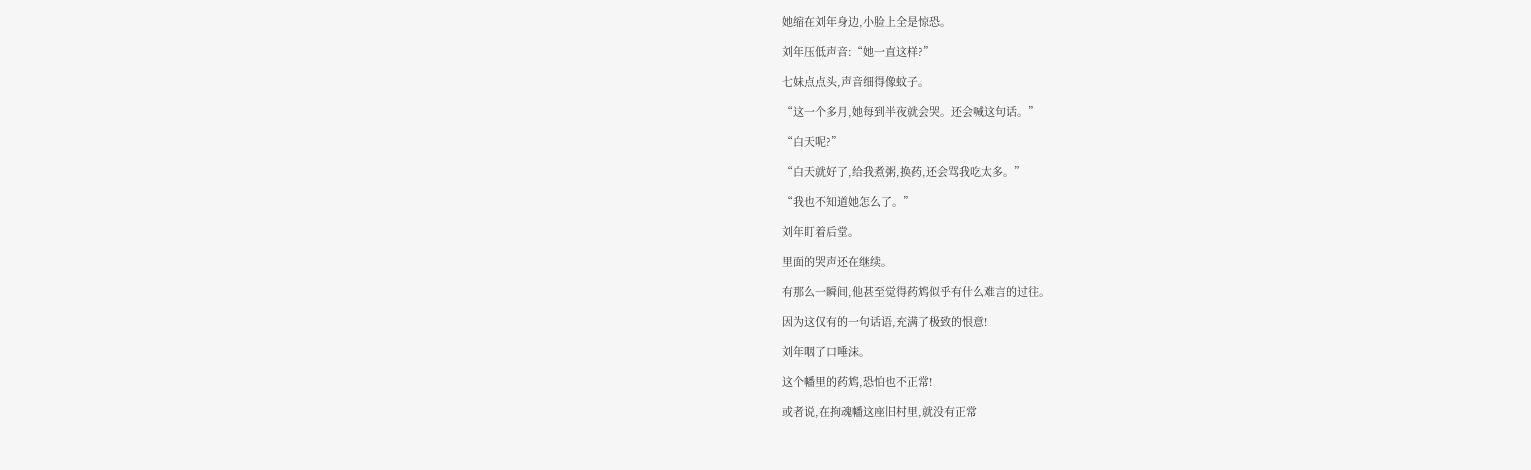她缩在刘年身边,小脸上全是惊恐。

刘年压低声音:“她一直这样?”

七妹点点头,声音细得像蚊子。

“这一个多月,她每到半夜就会哭。还会喊这句话。”

“白天呢?”

“白天就好了,给我煮粥,换药,还会骂我吃太多。”

“我也不知道她怎么了。”

刘年盯着后堂。

里面的哭声还在继续。

有那么一瞬间,他甚至觉得药鸩似乎有什么难言的过往。

因为这仅有的一句话语,充满了极致的恨意!

刘年咽了口唾沫。

这个幡里的药鸩,恐怕也不正常!

或者说,在拘魂幡这座旧村里,就没有正常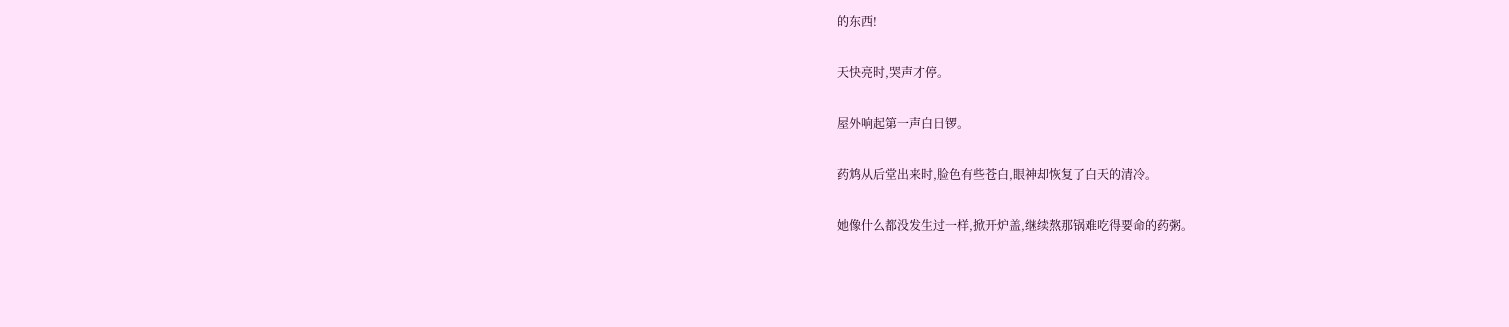的东西!

天快亮时,哭声才停。

屋外响起第一声白日锣。

药鸩从后堂出来时,脸色有些苍白,眼神却恢复了白天的清冷。

她像什么都没发生过一样,掀开炉盖,继续熬那锅难吃得要命的药粥。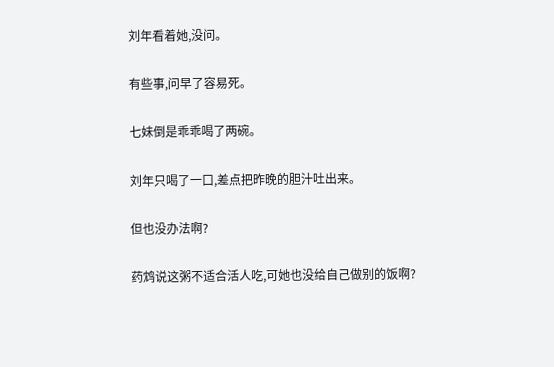刘年看着她,没问。

有些事,问早了容易死。

七妹倒是乖乖喝了两碗。

刘年只喝了一口,差点把昨晚的胆汁吐出来。

但也没办法啊?

药鸩说这粥不适合活人吃,可她也没给自己做别的饭啊?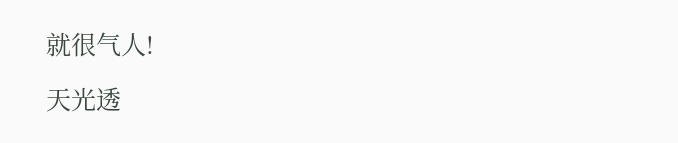就很气人!

天光透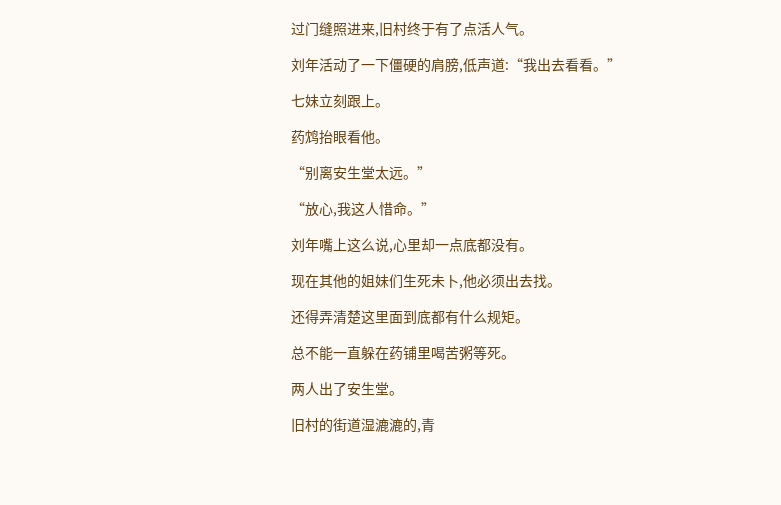过门缝照进来,旧村终于有了点活人气。

刘年活动了一下僵硬的肩膀,低声道:“我出去看看。”

七妹立刻跟上。

药鸩抬眼看他。

“别离安生堂太远。”

“放心,我这人惜命。”

刘年嘴上这么说,心里却一点底都没有。

现在其他的姐妹们生死未卜,他必须出去找。

还得弄清楚这里面到底都有什么规矩。

总不能一直躲在药铺里喝苦粥等死。

两人出了安生堂。

旧村的街道湿漉漉的,青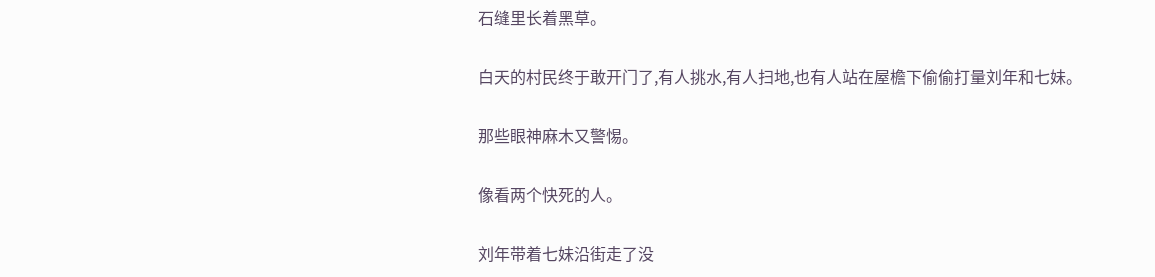石缝里长着黑草。

白天的村民终于敢开门了,有人挑水,有人扫地,也有人站在屋檐下偷偷打量刘年和七妹。

那些眼神麻木又警惕。

像看两个快死的人。

刘年带着七妹沿街走了没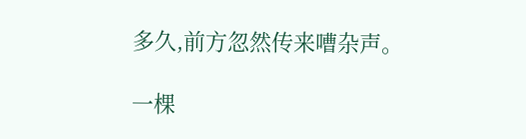多久,前方忽然传来嘈杂声。

一棵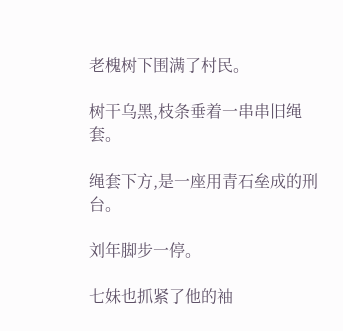老槐树下围满了村民。

树干乌黑,枝条垂着一串串旧绳套。

绳套下方,是一座用青石垒成的刑台。

刘年脚步一停。

七妹也抓紧了他的袖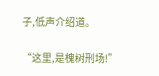子,低声介绍道。

“这里,是槐树刑场!”